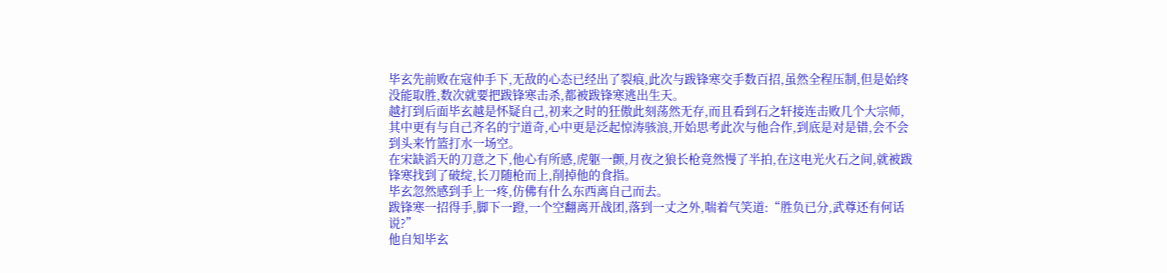毕玄先前败在寇仲手下,无敌的心态已经出了裂痕,此次与跋锋寒交手数百招,虽然全程压制,但是始终没能取胜,数次就要把跋锋寒击杀,都被跋锋寒逃出生天。
越打到后面毕玄越是怀疑自己,初来之时的狂傲此刻荡然无存,而且看到石之轩接连击败几个大宗师,其中更有与自己齐名的宁道奇,心中更是泛起惊涛骇浪,开始思考此次与他合作,到底是对是错,会不会到头来竹篮打水一场空。
在宋缺滔天的刀意之下,他心有所感,虎躯一颤,月夜之狼长枪竟然慢了半拍,在这电光火石之间,就被跋锋寒找到了破绽,长刀随枪而上,削掉他的食指。
毕玄忽然感到手上一疼,仿佛有什么东西离自己而去。
跋锋寒一招得手,脚下一蹬,一个空翻离开战团,落到一丈之外,喘着气笑道:“胜负已分,武尊还有何话说?”
他自知毕玄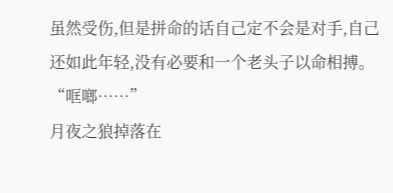虽然受伤,但是拼命的话自己定不会是对手,自己还如此年轻,没有必要和一个老头子以命相搏。
“哐啷……”
月夜之狼掉落在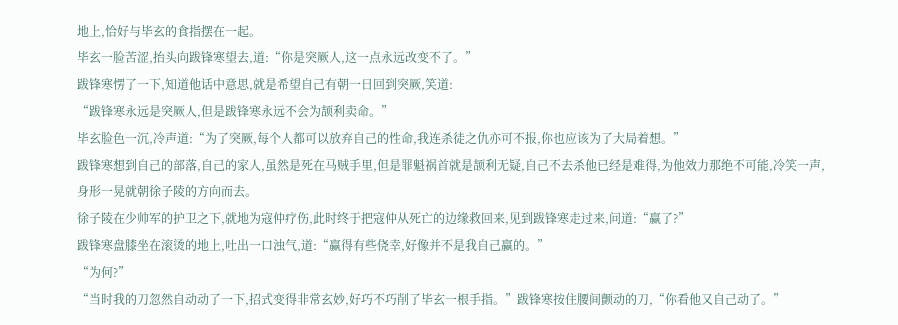地上,恰好与毕玄的食指摆在一起。
毕玄一脸苦涩,抬头向跋锋寒望去,道:“你是突厥人,这一点永远改变不了。”
跋锋寒愣了一下,知道他话中意思,就是希望自己有朝一日回到突厥,笑道:
“跋锋寒永远是突厥人,但是跋锋寒永远不会为颉利卖命。”
毕玄脸色一沉,冷声道:“为了突厥,每个人都可以放弃自己的性命,我连杀徒之仇亦可不报,你也应该为了大局着想。”
跋锋寒想到自己的部落,自己的家人,虽然是死在马贼手里,但是罪魁祸首就是颉利无疑,自己不去杀他已经是难得,为他效力那绝不可能,冷笑一声,身形一晃就朝徐子陵的方向而去。
徐子陵在少帅军的护卫之下,就地为寇仲疗伤,此时终于把寇仲从死亡的边缘救回来,见到跋锋寒走过来,问道:“赢了?”
跋锋寒盘膝坐在滚烫的地上,吐出一口浊气,道:“赢得有些侥幸,好像并不是我自己赢的。”
“为何?”
“当时我的刀忽然自动动了一下,招式变得非常玄妙,好巧不巧削了毕玄一根手指。”跋锋寒按住腰间颤动的刀,“你看他又自己动了。”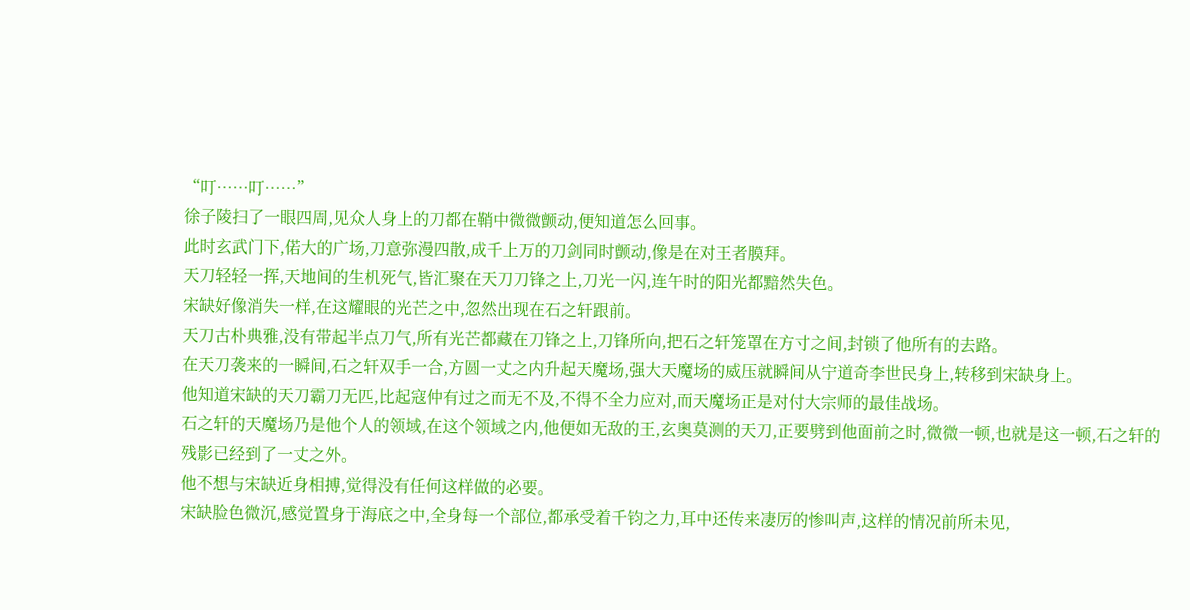“叮……叮……”
徐子陵扫了一眼四周,见众人身上的刀都在鞘中微微颤动,便知道怎么回事。
此时玄武门下,偌大的广场,刀意弥漫四散,成千上万的刀剑同时颤动,像是在对王者膜拜。
天刀轻轻一挥,天地间的生机死气,皆汇聚在天刀刀锋之上,刀光一闪,连午时的阳光都黯然失色。
宋缺好像消失一样,在这耀眼的光芒之中,忽然出现在石之轩跟前。
天刀古朴典雅,没有带起半点刀气,所有光芒都藏在刀锋之上,刀锋所向,把石之轩笼罩在方寸之间,封锁了他所有的去路。
在天刀袭来的一瞬间,石之轩双手一合,方圆一丈之内升起天魔场,强大天魔场的威压就瞬间从宁道奇李世民身上,转移到宋缺身上。
他知道宋缺的天刀霸刀无匹,比起寇仲有过之而无不及,不得不全力应对,而天魔场正是对付大宗师的最佳战场。
石之轩的天魔场乃是他个人的领域,在这个领域之内,他便如无敌的王,玄奥莫测的天刀,正要劈到他面前之时,微微一顿,也就是这一顿,石之轩的残影已经到了一丈之外。
他不想与宋缺近身相搏,觉得没有任何这样做的必要。
宋缺脸色微沉,感觉置身于海底之中,全身每一个部位,都承受着千钧之力,耳中还传来凄厉的惨叫声,这样的情况前所未见,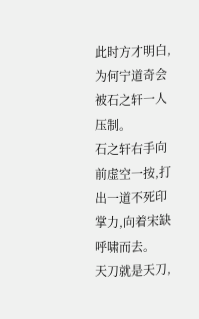此时方才明白,为何宁道奇会被石之轩一人压制。
石之轩右手向前虚空一按,打出一道不死印掌力,向着宋缺呼啸而去。
天刀就是天刀,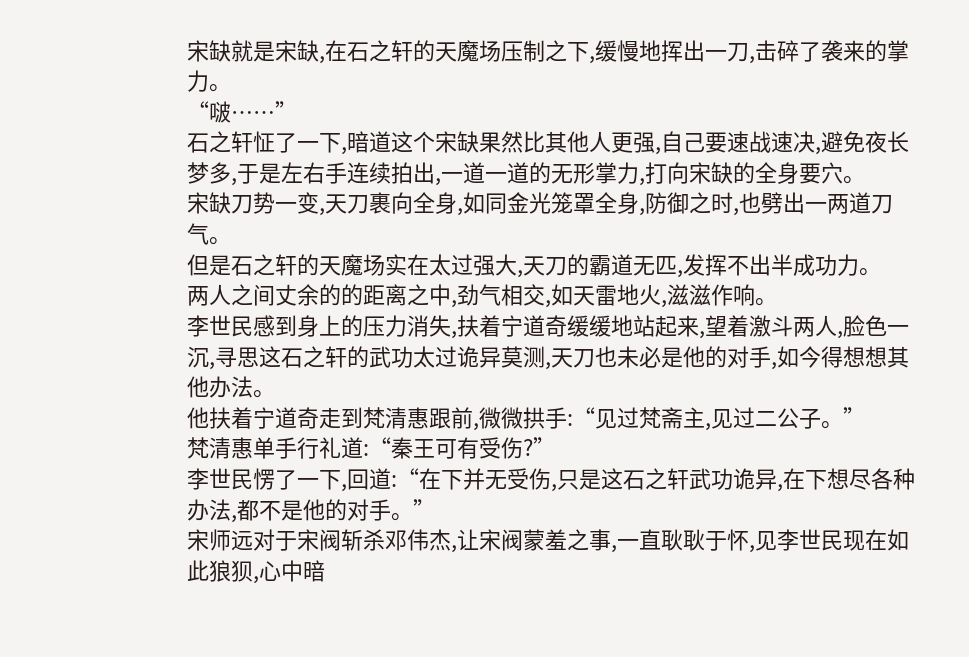宋缺就是宋缺,在石之轩的天魔场压制之下,缓慢地挥出一刀,击碎了袭来的掌力。
“啵……”
石之轩怔了一下,暗道这个宋缺果然比其他人更强,自己要速战速决,避免夜长梦多,于是左右手连续拍出,一道一道的无形掌力,打向宋缺的全身要穴。
宋缺刀势一变,天刀裹向全身,如同金光笼罩全身,防御之时,也劈出一两道刀气。
但是石之轩的天魔场实在太过强大,天刀的霸道无匹,发挥不出半成功力。
两人之间丈余的的距离之中,劲气相交,如天雷地火,滋滋作响。
李世民感到身上的压力消失,扶着宁道奇缓缓地站起来,望着激斗两人,脸色一沉,寻思这石之轩的武功太过诡异莫测,天刀也未必是他的对手,如今得想想其他办法。
他扶着宁道奇走到梵清惠跟前,微微拱手:“见过梵斋主,见过二公子。”
梵清惠单手行礼道:“秦王可有受伤?”
李世民愣了一下,回道:“在下并无受伤,只是这石之轩武功诡异,在下想尽各种办法,都不是他的对手。”
宋师远对于宋阀斩杀邓伟杰,让宋阀蒙羞之事,一直耿耿于怀,见李世民现在如此狼狈,心中暗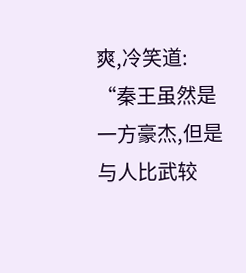爽,冷笑道:
“秦王虽然是一方豪杰,但是与人比武较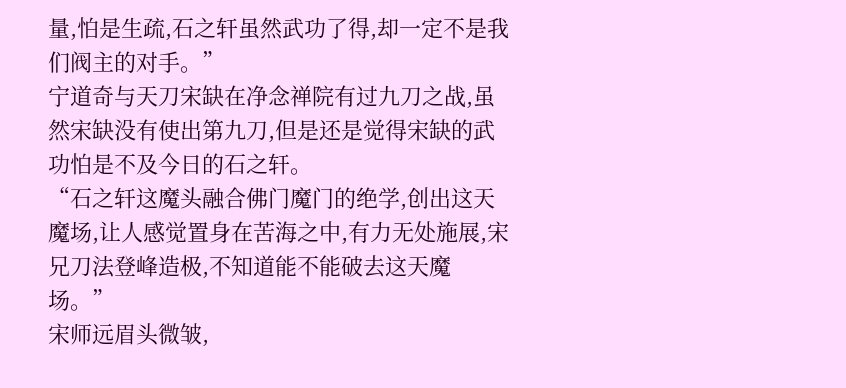量,怕是生疏,石之轩虽然武功了得,却一定不是我们阀主的对手。”
宁道奇与天刀宋缺在净念禅院有过九刀之战,虽然宋缺没有使出第九刀,但是还是觉得宋缺的武功怕是不及今日的石之轩。
“石之轩这魔头融合佛门魔门的绝学,创出这天魔场,让人感觉置身在苦海之中,有力无处施展,宋兄刀法登峰造极,不知道能不能破去这天魔场。”
宋师远眉头微皱,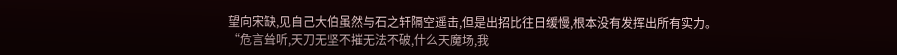望向宋缺,见自己大伯虽然与石之轩隔空遥击,但是出招比往日缓慢,根本没有发挥出所有实力。
“危言耸听,天刀无坚不摧无法不破,什么天魔场,我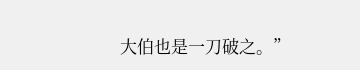大伯也是一刀破之。”